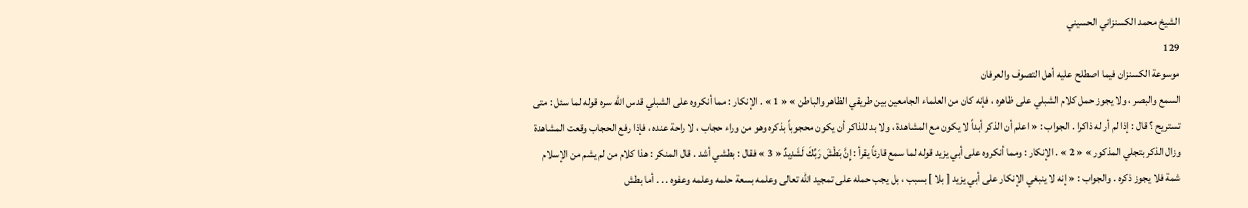الشيخ محمد الكسنزاني الحسيني
129
موسوعة الكسنزان فيما اصطلح عليه أهل التصوف والعرفان
السمع والبصر ، ولا يجوز حمل كلام الشبلي على ظاهره ، فإنه كان من العلماء الجامعين بين طريقي الظاهر والباطن » « 1 » . الإنكار : مما أنكروه على الشبلي قدس الله سره قوله لما سئل : متى تستريح ؟ قال : إذا لم أر له ذاكرا . الجواب : « اعلم أن الذكر أبداً لا يكون مع المشاهدة ، ولا بد للذاكر أن يكون محجوباً بذكره وهو من وراء حجاب ، لا راحة عنده ، فإذا رفع الحجاب وقعت المشاهدة وزال الذكر بتجلي المذكور » « 2 » . الإنكار : ومما أنكروه على أبي يزيد قوله لما سمع قارئاً يقرأ : إِنَّ بَطْشَ رَبِّكَ لَشَدِيدٌ « 3 » فقال : بطشي أشد . قال المنكر : هذا كلام من لم يشم من الإسلام شمة فلا يجوز ذكره . والجواب : « إنه لا ينبغي الإنكار على أبي يزيد [ بلا ] بسبب ، بل يجب حمله على تمجيد الله تعالى وعلمه بسعة حلمه وعلمه وعفوه . . . أما بطش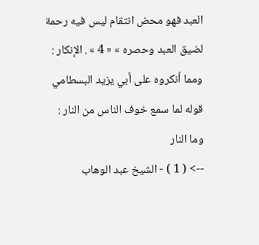العبد فهو محض انتقام ليس فيه رحمة لضيق العبد وحصره » « 4 » . الإنكار : ومما أنكروه على أبي يزيد البسطامي قوله لما سمع خوف الناس من النار : وما النار
--> ( 1 ) - الشيخ عبد الوهاب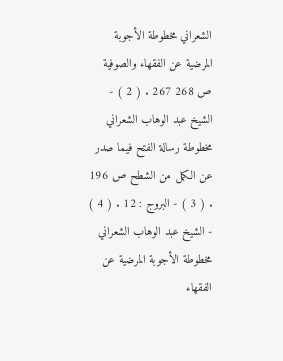الشعراني مخطوطة الأجوبة المرضية عن الفقهاء والصوفية ص 268 267 . ( 2 ) - الشيخ عبد الوهاب الشعراني مخطوطة رسالة الفتح فيما صدر عن الكمل من الشطح ص 196 . ( 3 ) - البروج : 12 . ( 4 ) - الشيخ عبد الوهاب الشعراني مخطوطة الأجوبة المرضية عن الفقهاء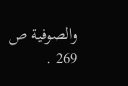والصوفية ص 269 .